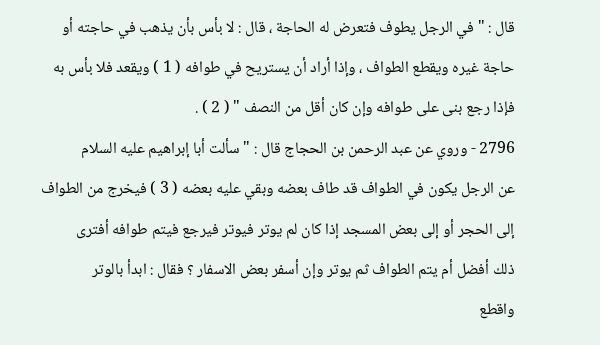قال : " في الرجل يطوف فتعرض له الحاجة ، قال : لا بأس بأن يذهب في حاجته أو
حاجة غيره ويقطع الطواف ، وإذا أراد أن يستريح في طوافه ( 1 ) ويقعد فلا بأس به
فإذا رجع بنى على طوافه وإن كان أقل من النصف " ( 2 ) .
2796 - وروي عن عبد الرحمن بن الحجاج قال : " سألت أبا إبراهيم عليه السلام
عن الرجل يكون في الطواف قد طاف بعضه وبقي عليه بعضه ( 3 ) فيخرج من الطواف
إلى الحجر أو إلى بعض المسجد إذا كان لم يوتر فيوتر فيرجع فيتم طوافه أفترى
ذلك أفضل أم يتم الطواف ثم يوتر وإن أسفر بعض الاسفار ؟ فقال : ابدأ بالوتر
واقطع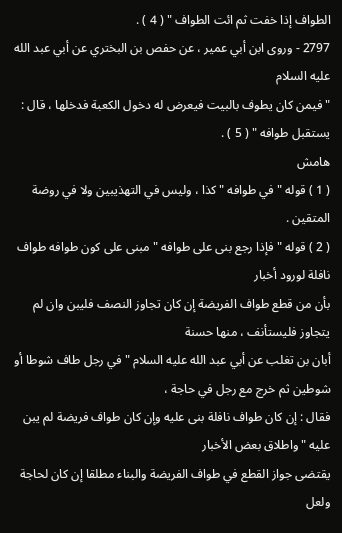الطواف إذا خفت ثم ائت الطواف " ( 4 ) .
2797 - وروى ابن أبي عمير ، عن حفص بن البختري عن أبي عبد الله عليه السلام
" فيمن كان يطوف بالبيت فيعرض له دخول الكعبة فدخلها ، قال : يستقبل طوافه " ( 5 ) .
هامش
( 1 ) قوله " في طوافه " كذا ، وليس في التهذيبين ولا في روضة المتقين .
( 2 ) قوله " فإذا رجع بنى على طوافه " مبنى على كون طوافه طواف نافلة لورود أخبار
بأن من قطع طواف الفريضة إن كان تجاوز النصف فليبن وان لم يتجاوز فليستأنف ، منها حسنة
أبان بن تغلب عن أبي عبد الله عليه السلام " في رجل طاف شوطا أو شوطين ثم خرج مع رجل في حاجة ،
فقال : إن كان طواف نافلة بنى عليه وإن كان طواف فريضة لم يبن عليه " واطلاق بعض الأخبار
يقتضى جواز القطع في طواف الفريضة والبناء مطلقا إن كان لحاجة ولعل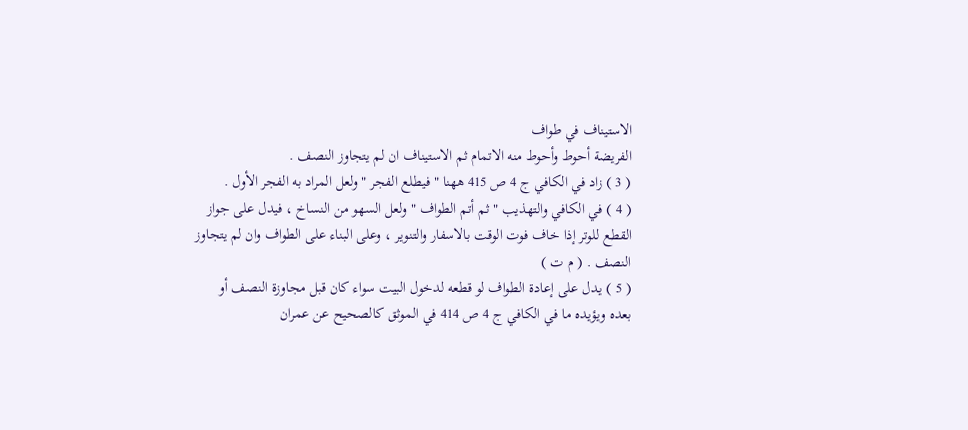الاستيناف في طواف
الفريضة أحوط وأحوط منه الاتمام ثم الاستيناف ان لم يتجاوز النصف .
( 3 ) زاد في الكافي ج 4 ص 415 ههنا " فيطلع الفجر " ولعل المراد به الفجر الأول .
( 4 ) في الكافي والتهذيب " ثم أتم الطواف " ولعل السهو من النساخ ، فيدل على جواز
القطع للوتر إذا خاف فوت الوقت بالاسفار والتنوير ، وعلى البناء على الطواف وان لم يتجاوز
النصف . ( م ت )
( 5 ) يدل على إعادة الطواف لو قطعه لدخول البيت سواء كان قبل مجاوزة النصف أو
بعده ويؤيده ما في الكافي ج 4 ص 414 في الموثق كالصحيح عن عمران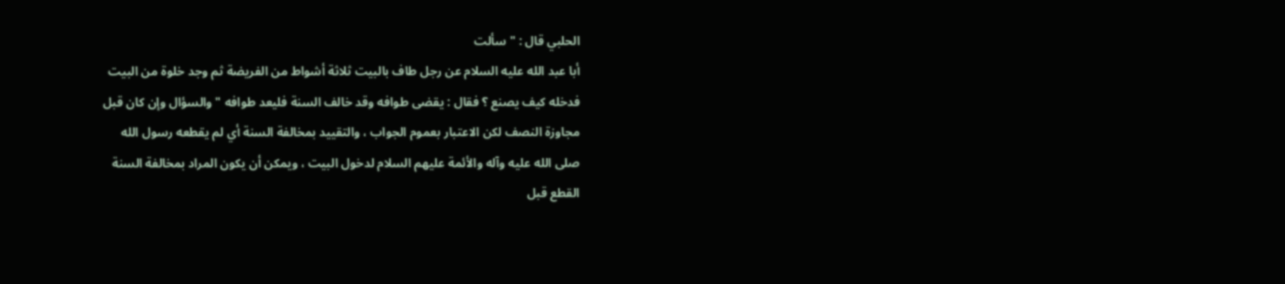الحلبي قال : " سألت
أبا عبد الله عليه السلام عن رجل طاف بالبيت ثلاثة أشواط من الفريضة ثم وجد خلوة من البيت
فدخله كيف يصنع ؟ فقال : يقضى طوافه وقد خالف السنة فليعد طوافه " والسؤال وإن كان قبل
مجاوزة النصف لكن الاعتبار بعموم الجواب ، والتقييد بمخالفة السنة أي لم يقطعه رسول الله
صلى الله عليه وآله والأئمة عليهم السلام لدخول البيت ، ويمكن أن يكون المراد بمخالفة السنة
القطع قبل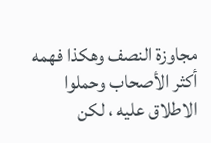مجاوزة النصف وهكذا فهمه أكثر الأصحاب وحملوا الاطلاق عليه ، لكن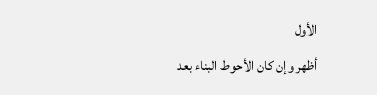الأول
أظهر وإن كان الأحوط البناء بعد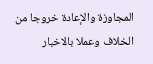المجاوزة والإعادة خروجا من الخلاف وعملا بالاخبار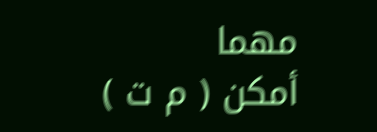مهما
أمكن ( م ت )